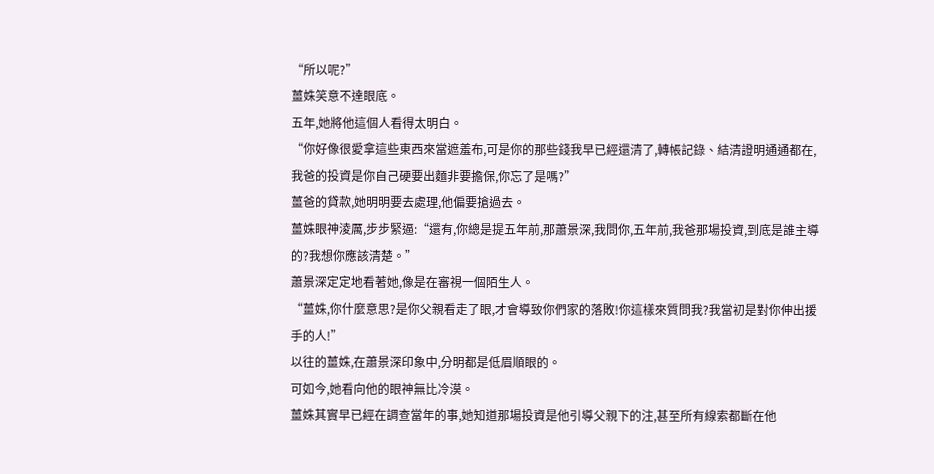“所以呢?”
薑姝笑意不達眼底。
五年,她將他這個人看得太明白。
“你好像很愛拿這些東西來當遮羞布,可是你的那些錢我早已經還清了,轉帳記錄、結清證明通通都在,我爸的投資是你自己硬要出麵非要擔保,你忘了是嗎?”
薑爸的貸款,她明明要去處理,他偏要搶過去。
薑姝眼神淩厲,步步緊逼:“還有,你總是提五年前,那蕭景深,我問你,五年前,我爸那場投資,到底是誰主導的?我想你應該清楚。”
蕭景深定定地看著她,像是在審視一個陌生人。
“薑姝,你什麼意思?是你父親看走了眼,才會導致你們家的落敗!你這樣來質問我?我當初是對你伸出援手的人!”
以往的薑姝,在蕭景深印象中,分明都是低眉順眼的。
可如今,她看向他的眼神無比冷漠。
薑姝其實早已經在調查當年的事,她知道那場投資是他引導父親下的注,甚至所有線索都斷在他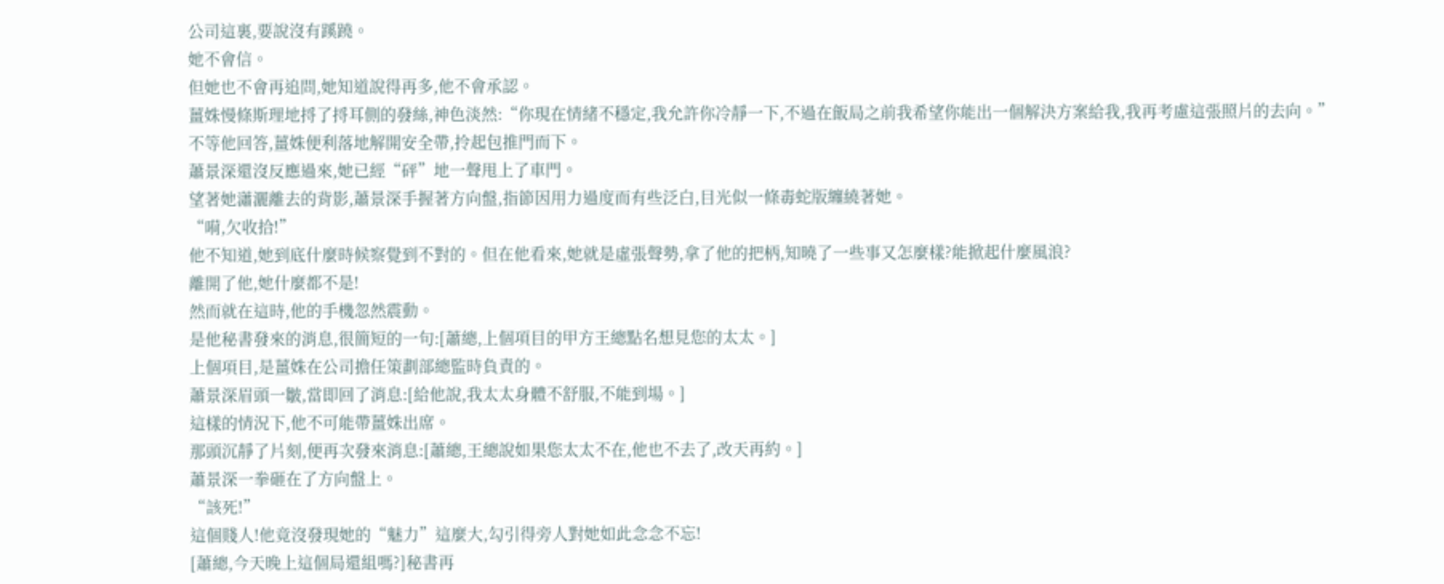公司這裏,要說沒有蹊蹺。
她不會信。
但她也不會再追問,她知道說得再多,他不會承認。
薑姝慢條斯理地捋了捋耳側的發絲,神色淡然:“你現在情緒不穩定,我允許你冷靜一下,不過在飯局之前我希望你能出一個解決方案給我,我再考慮這張照片的去向。”
不等他回答,薑姝便利落地解開安全帶,拎起包推門而下。
蕭景深還沒反應過來,她已經“砰”地一聲甩上了車門。
望著她瀟灑離去的背影,蕭景深手握著方向盤,指節因用力過度而有些泛白,目光似一條毒蛇版纏繞著她。
“嗬,欠收拾!”
他不知道,她到底什麼時候察覺到不對的。但在他看來,她就是虛張聲勢,拿了他的把柄,知曉了一些事又怎麼樣?能掀起什麼風浪?
離開了他,她什麼都不是!
然而就在這時,他的手機忽然震動。
是他秘書發來的消息,很簡短的一句:[蕭總,上個項目的甲方王總點名想見您的太太。]
上個項目,是薑姝在公司擔任策劃部總監時負責的。
蕭景深眉頭一皺,當即回了消息:[給他說,我太太身體不舒服,不能到場。]
這樣的情況下,他不可能帶薑姝出席。
那頭沉靜了片刻,便再次發來消息:[蕭總,王總說如果您太太不在,他也不去了,改天再約。]
蕭景深一拳砸在了方向盤上。
“該死!”
這個賤人!他竟沒發現她的“魅力”這麼大,勾引得旁人對她如此念念不忘!
[蕭總,今天晚上這個局還組嗎?]秘書再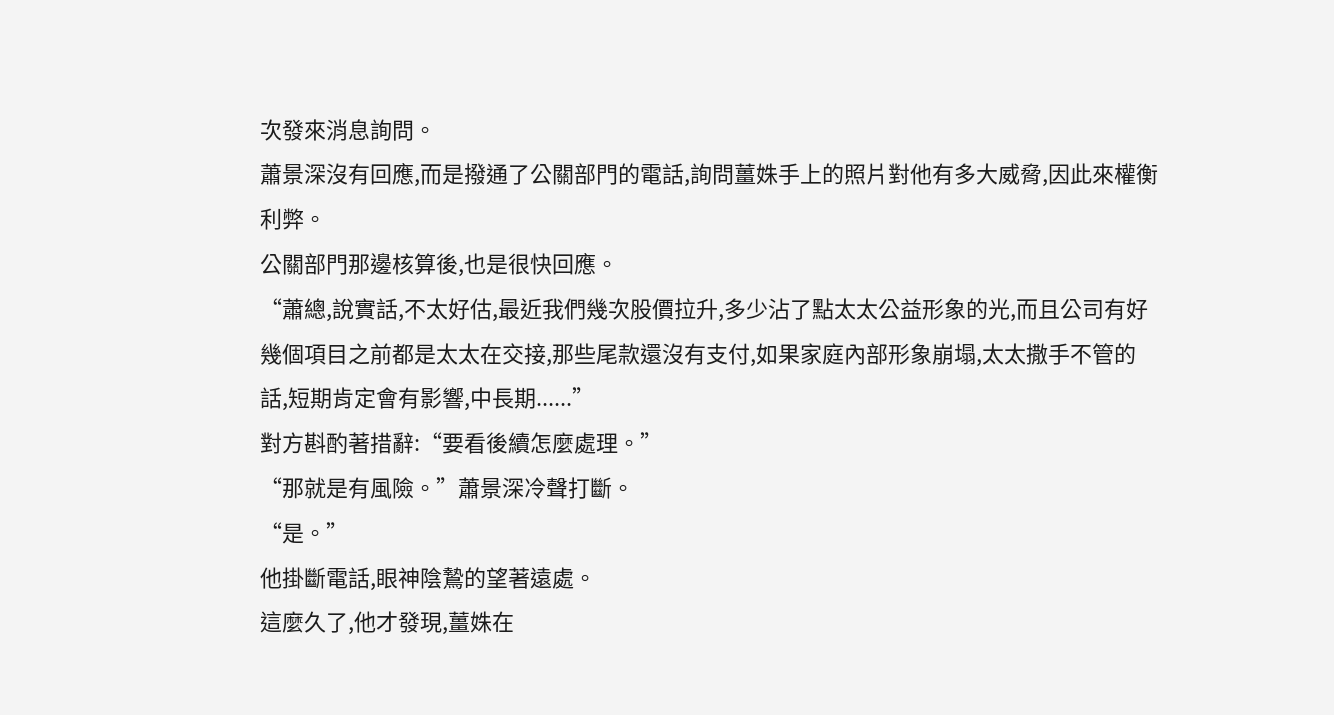次發來消息詢問。
蕭景深沒有回應,而是撥通了公關部門的電話,詢問薑姝手上的照片對他有多大威脅,因此來權衡利弊。
公關部門那邊核算後,也是很快回應。
“蕭總,說實話,不太好估,最近我們幾次股價拉升,多少沾了點太太公益形象的光,而且公司有好幾個項目之前都是太太在交接,那些尾款還沒有支付,如果家庭內部形象崩塌,太太撒手不管的話,短期肯定會有影響,中長期......”
對方斟酌著措辭:“要看後續怎麼處理。”
“那就是有風險。”蕭景深冷聲打斷。
“是。”
他掛斷電話,眼神陰鷙的望著遠處。
這麼久了,他才發現,薑姝在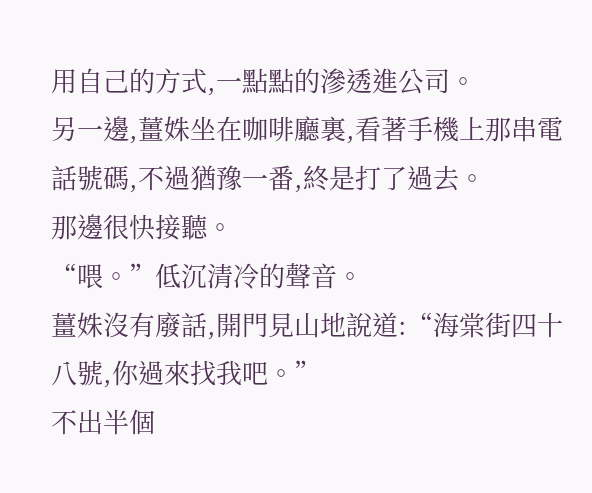用自己的方式,一點點的滲透進公司。
另一邊,薑姝坐在咖啡廳裏,看著手機上那串電話號碼,不過猶豫一番,終是打了過去。
那邊很快接聽。
“喂。”低沉清冷的聲音。
薑姝沒有廢話,開門見山地說道:“海棠街四十八號,你過來找我吧。”
不出半個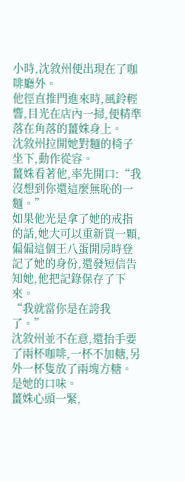小時,沈敘州便出現在了咖啡廳外。
他徑直推門進來時,風鈴輕響,目光在店內一掃,便精準落在角落的薑姝身上。
沈敘州拉開她對麵的椅子坐下,動作從容。
薑姝看著他,率先開口:“我沒想到你還這麼無恥的一麵。”
如果他光是拿了她的戒指的話,她大可以重新買一顆,偏偏這個王八蛋開房時登記了她的身份,還發短信告知她,他把記錄保存了下來。
“我就當你是在誇我了。”
沈敘州並不在意,還抬手要了兩杯咖啡,一杯不加糖,另外一杯隻放了兩塊方糖。
是她的口味。
薑姝心頭一緊,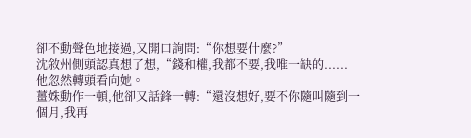卻不動聲色地接過,又開口詢問:“你想要什麼?”
沈敘州側頭認真想了想,“錢和權,我都不要,我唯一缺的......
他忽然轉頭看向她。
薑姝動作一頓,他卻又話鋒一轉:“還沒想好,要不你隨叫隨到一個月,我再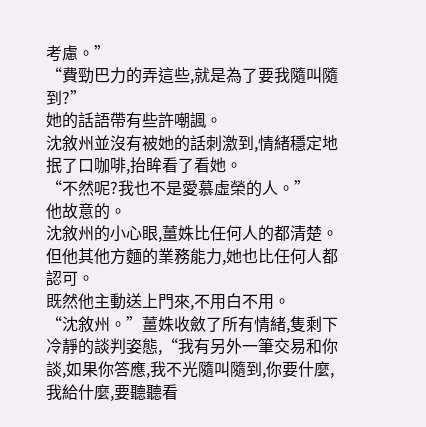考慮。”
“費勁巴力的弄這些,就是為了要我隨叫隨到?”
她的話語帶有些許嘲諷。
沈敘州並沒有被她的話刺激到,情緒穩定地抿了口咖啡,抬眸看了看她。
“不然呢?我也不是愛慕虛榮的人。”
他故意的。
沈敘州的小心眼,薑姝比任何人的都清楚。但他其他方麵的業務能力,她也比任何人都認可。
既然他主動送上門來,不用白不用。
“沈敘州。”薑姝收斂了所有情緒,隻剩下冷靜的談判姿態,“我有另外一筆交易和你談,如果你答應,我不光隨叫隨到,你要什麼,我給什麼,要聽聽看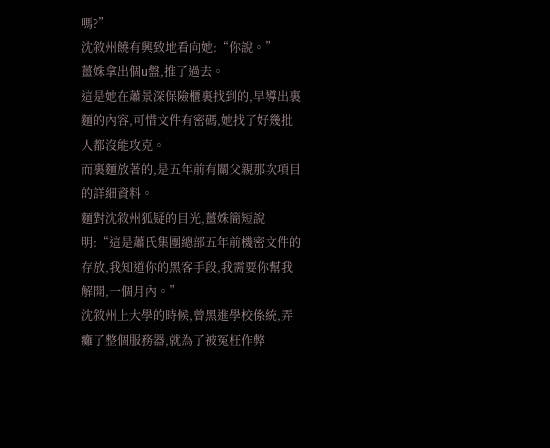嗎?”
沈敘州饒有興致地看向她:“你說。”
薑姝拿出個u盤,推了過去。
這是她在蕭景深保險櫃裏找到的,早導出裏麵的內容,可惜文件有密碼,她找了好幾批人都沒能攻克。
而裏麵放著的,是五年前有關父親那次項目的詳細資料。
麵對沈敘州狐疑的目光,薑姝簡短說明:“這是蕭氏集團總部五年前機密文件的存放,我知道你的黑客手段,我需要你幫我解開,一個月內。”
沈敘州上大學的時候,曾黑進學校係統,弄癱了整個服務器,就為了被冤枉作弊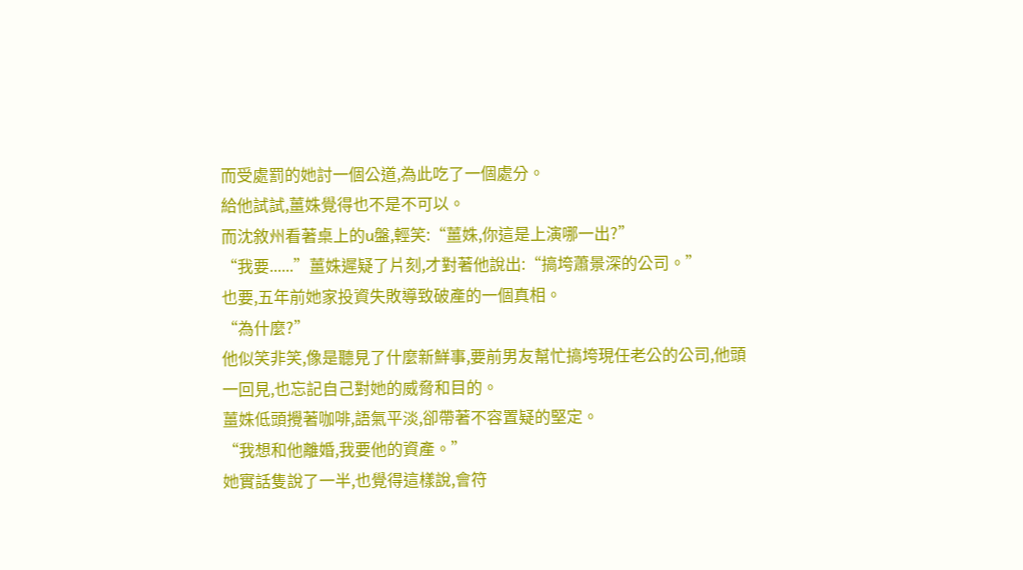而受處罰的她討一個公道,為此吃了一個處分。
給他試試,薑姝覺得也不是不可以。
而沈敘州看著桌上的u盤,輕笑:“薑姝,你這是上演哪一出?”
“我要......”薑姝遲疑了片刻,才對著他說出:“搞垮蕭景深的公司。”
也要,五年前她家投資失敗導致破產的一個真相。
“為什麼?”
他似笑非笑,像是聽見了什麼新鮮事,要前男友幫忙搞垮現任老公的公司,他頭一回見,也忘記自己對她的威脅和目的。
薑姝低頭攪著咖啡,語氣平淡,卻帶著不容置疑的堅定。
“我想和他離婚,我要他的資產。”
她實話隻說了一半,也覺得這樣說,會符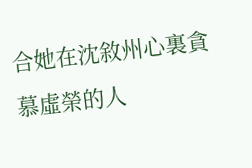合她在沈敘州心裏貪慕虛榮的人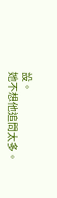設。
她不想他追問太多。